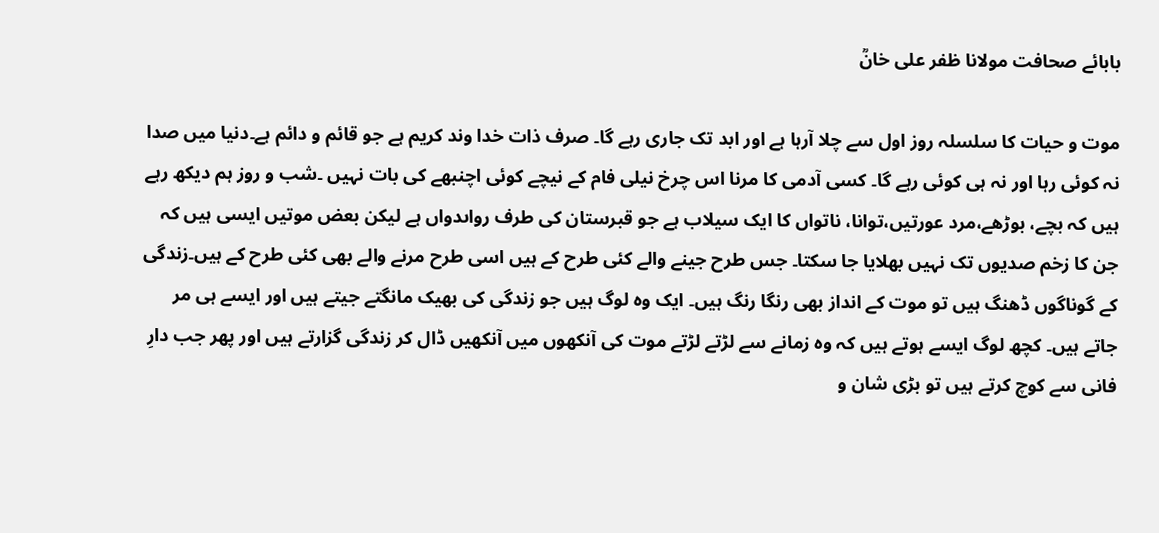بابائے صحافت مولانا ظفر علی خانؒ

موت و حیات کا سلسلہ روز اول سے چلا آرہا ہے اور ابد تک جاری رہے گا۔ صرف ذات خدا وند کریم ہے جو قائم و دائم ہے۔دنیا میں صدا نہ کوئی رہا اور نہ ہی کوئی رہے گا۔ کسی آدمی کا مرنا اس چرخ نیلی فام کے نیچے کوئی اچنبھے کی بات نہیں ۔شب و روز ہم دیکھ رہے ہیں کہ بچے، بوڑھے،مرد عورتیں،توانا، ناتواں کا ایک سیلاب ہے جو قبرستان کی طرف رواںدواں ہے لیکن بعض موتیں ایسی ہیں کہ جن کا زخم صدیوں تک نہیں بھلایا جا سکتا۔ جس طرح جینے والے کئی طرح کے ہیں اسی طرح مرنے والے بھی کئی طرح کے ہیں۔زندگی کے گوناگوں ڈھنگ ہیں تو موت کے انداز بھی رنگا رنگ ہیں۔ ایک وہ لوگ ہیں جو زندگی کی بھیک مانگتے جیتے ہیں اور ایسے ہی مر جاتے ہیں۔ کچھ لوگ ایسے ہوتے ہیں کہ وہ زمانے سے لڑتے لڑتے موت کی آنکھوں میں آنکھیں ڈال کر زندگی گزارتے ہیں اور پھر جب دارِ فانی سے کوچ کرتے ہیں تو بڑی شان و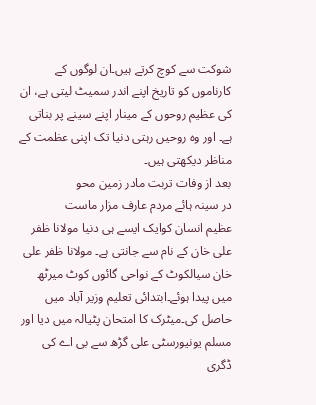شوکت سے کوچ کرتے ہیں۔ان لوگوں کے کارناموں کو تاریخ اپنے اندر سمیٹ لیتی ہے، ان کی عظیم روحوں کے مینار اپنے سینے پر بناتی ہے۔ اور وہ روحیں رہتی دنیا تک اپنی عظمت کے مناظر دیکھتی ہیں۔
بعد از وفات تربت مادر زمین محو
در سینہ ہائے مردم عارف مزار ماست
عظیم انسان کوایک ایسے ہی دنیا مولانا ظفر علی خان کے نام سے جانتی ہے۔ مولانا ظفر علی خان سیالکوٹ کے نواحی گائوں کوٹ میرٹھ میں پیدا ہوئے۔ابتدائی تعلیم وزیر آباد میں حاصل کی۔میٹرک کا امتحان پٹیالہ میں دیا اور مسلم یونیورسٹی علی گڑھ سے بی اے کی ڈگری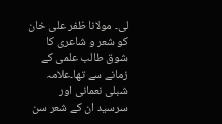لی۔ مولانا ظفر علی خان کو شعر و شاعری کا شوق طالب علمی کے زمانے سے تھا۔علامہ شبلی نعمانی اور سرسید ان کے شعر سن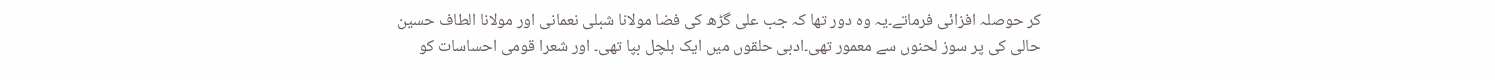کر حوصلہ افزائی فرماتے۔یہ وہ دور تھا کہ جب علی گڑھ کی فضا مولانا شبلی نعمانی اور مولانا الطاف حسین حالی کی پر سوز لحنوں سے معمور تھی۔ادبی حلقوں میں ایک ہلچل بپا تھی۔ اور شعرا قومی احساسات کو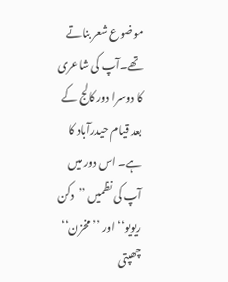موضوع شعر بناتے تھے۔آپ کی شاعری کا دوسرا دور کالج کے بعد قیام حیدرآباد کا ہے۔ اس دور میں آپ کی نظمیں ’’دکن ریویو‘‘ اور ’’مخزن‘‘ چھپتی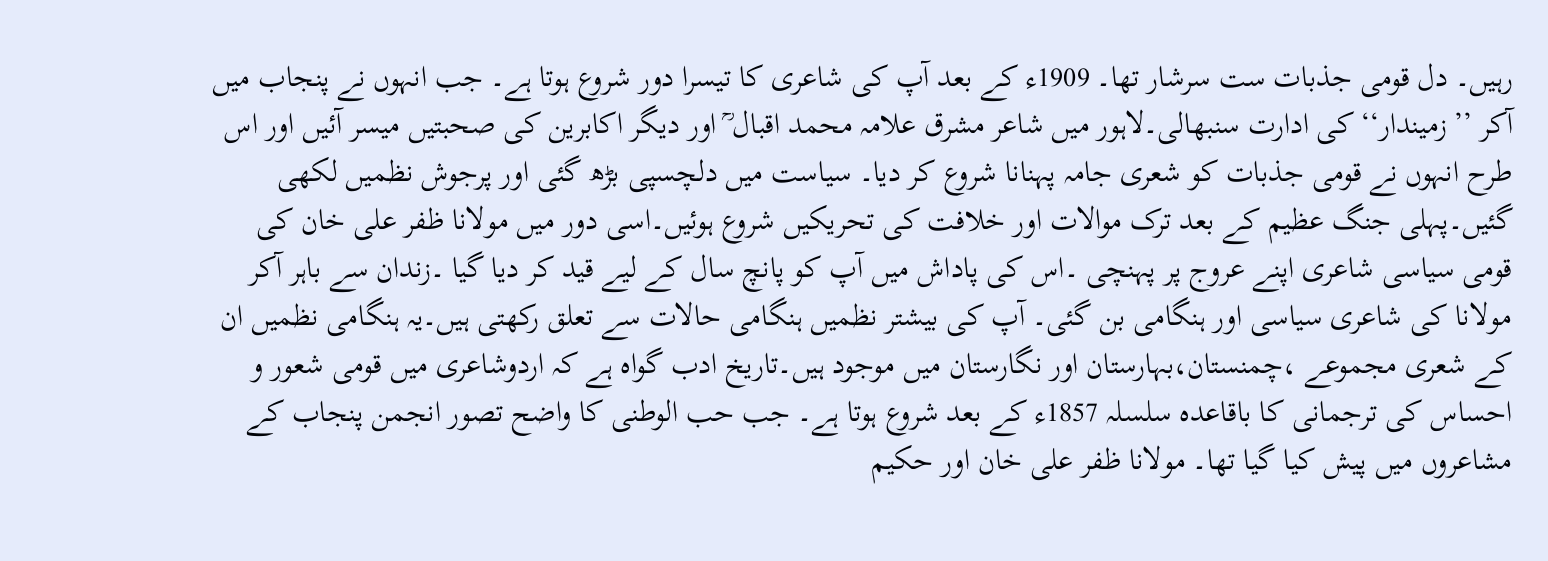رہیں۔ دل قومی جذبات ست سرشار تھا۔ 1909ء کے بعد آپ کی شاعری کا تیسرا دور شروع ہوتا ہے۔ جب انہوں نے پنجاب میں آکر ’’ زمیندار‘‘ کی ادارت سنبھالی۔لاہور میں شاعر مشرق علامہ محمد اقبال ؒ اور دیگر اکابرین کی صحبتیں میسر آئیں اور اس طرح انہوں نے قومی جذبات کو شعری جامہ پہنانا شروع کر دیا۔ سیاست میں دلچسپی بڑھ گئی اور پرجوش نظمیں لکھی گئیں۔پہلی جنگ عظیم کے بعد ترک موالات اور خلافت کی تحریکیں شروع ہوئیں۔اسی دور میں مولانا ظفر علی خان کی قومی سیاسی شاعری اپنے عروج پر پہنچی ۔اس کی پاداش میں آپ کو پانچ سال کے لیے قید کر دیا گیا ۔زندان سے باہر آکر مولانا کی شاعری سیاسی اور ہنگامی بن گئی۔ آپ کی بیشتر نظمیں ہنگامی حالات سے تعلق رکھتی ہیں۔یہ ہنگامی نظمیں ان کے شعری مجموعے ،چمنستان،بہارستان اور نگارستان میں موجود ہیں۔تاریخ ادب گواہ ہے کہ اردوشاعری میں قومی شعور و احساس کی ترجمانی کا باقاعدہ سلسلہ 1857ء کے بعد شروع ہوتا ہے۔ جب حب الوطنی کا واضح تصور انجمن پنجاب کے مشاعروں میں پیش کیا گیا تھا۔ مولانا ظفر علی خان اور حکیم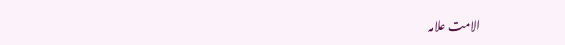الامت علامہ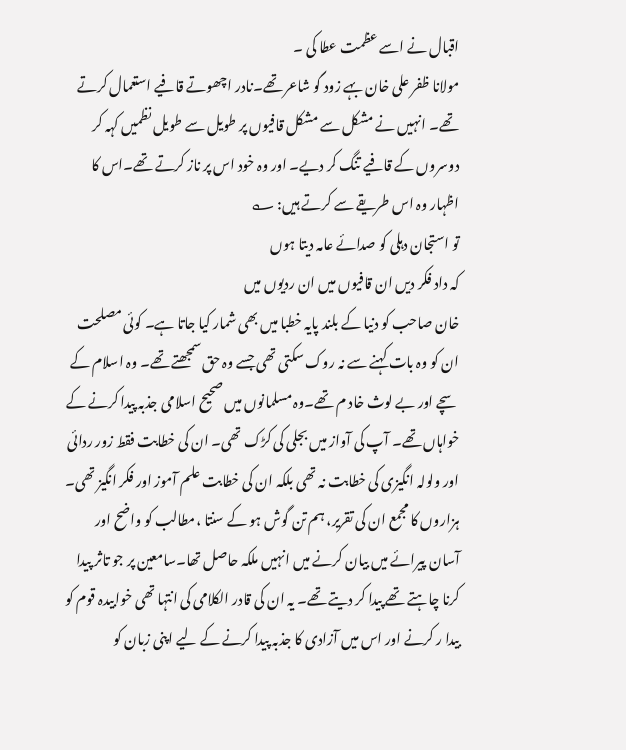اقبال نے اسے عظمت عطا کی ۔
مولانا ظفر علی خان بہے زود گو شاعر تھے۔نادر اچھوتے قافیے استعمال کرتے تھے۔ انہیں نے مشکل سے مشکل قافیوں پر طویل سے طویل نظمیں کہہ کر دوسروں کے قافیے تنگ کر دیے۔ اور وہ خود اس پر ناز کرتے تھے۔اس کا اظہار وہ اس طریقے سے کرتے ہیں: ؎
تو استجان دہلی کو صدائے عامہ دیتا ہوں
کہ داد فکر دیں ان قافیوں میں ان ردیوں میں
خان صاحب کو دنیا کے بلند پایہ خطبا میں بھی شمار کیا جاتا ہے۔ کوئی مصلحت ان کو وہ بات کہنے سے نہ روک سکتی تھی جسے وہ حق سمجھتے تھے۔ وہ اسلام کے سچے اور بے لوث خاد م تھے۔وہ مسلمانوں میں صحیح اسلامی جذبہ پیدا کرنے کے خواہاں تھے۔ آپ کی آواز میں بجلی کی کڑک تھی۔ ان کی خطابت فقط زور ردائی اور ولولہ انگیزی کی خطابت نہ تھی بلکہ ان کی خطابت علم آموز اور فکر انگیز تھی۔ ہزاروں کا مجمع ان کی تقریر، ہم تن گوش ہو کے سنتا ،مطالب کو واضح اور آسان پیرائے میں بیان کرنے میں انہیں ملکہ حاصل تھا۔سامعین پر جو تاثر پیدا کرنا چاہتے تھے پیدا کر دیتے تھے۔ یہ ان کی قادر الکلامی کی انتہا تھی خوابیدہ قوم کو بیدا ر کرنے اور اس میں آزادی کا جذبہ پیدا کرنے کے لیے اپنی زبان کو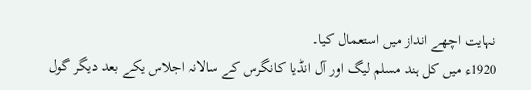نہایت اچھے انداز میں استعمال کیا۔
1920ء میں کل ہند مسلم لیگ اور آل انڈیا کانگرس کے سالانہ اجلاس یکے بعد دیگر گول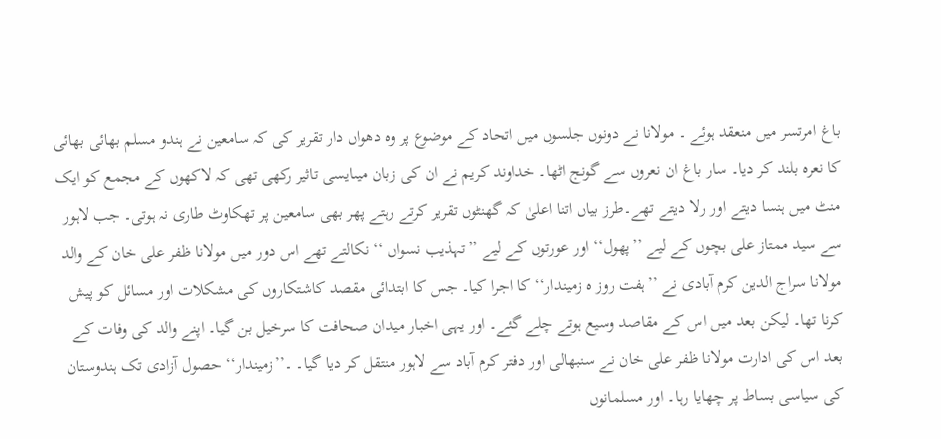باغ امرتسر میں منعقد ہوئے ۔ مولانا نے دونوں جلسوں میں اتحاد کے موضوع پر وہ دھواں دار تقریر کی کہ سامعین نے ہندو مسلم بھائی بھائی کا نعرہ بلند کر دیا۔ سار باغ ان نعروں سے گونج اٹھا۔ خداوند کریم نے ان کی زبان میںایسی تاثیر رکھی تھی کہ لاکھوں کے مجمع کو ایک منٹ میں ہنسا دیتے اور رلا دیتے تھے۔طرز بیاں اتنا اعلیٰ کہ گھنٹوں تقریر کرتے رہتے پھر بھی سامعین پر تھکاوٹ طاری نہ ہوتی۔ جب لاہور سے سید ممتاز علی بچوں کے لیے ’’پھول‘‘ اور عورتوں کے لیے ’’تہذیب نسواں ‘‘ نکالتے تھے اس دور میں مولانا ظفر علی خان کے والد مولانا سراج الدین کرم آبادی نے ’’ہفت روز ہ زمیندار‘‘کا اجرا کیا۔ جس کا ابتدائی مقصد کاشتکاروں کی مشکلات اور مسائل کو پیش کرنا تھا۔ لیکن بعد میں اس کے مقاصد وسیع ہوتے چلے گئے۔ اور یہی اخبار میدان صحافت کا سرخیل بن گیا۔ اپنے والد کی وفات کے بعد اس کی ادارت مولانا ظفر علی خان نے سنبھالی اور دفتر کرم آباد سے لاہور منتقل کر دیا گیا۔ ۔’’زمیندار‘‘ حصول آزادی تک ہندوستان کی سیاسی بساط پر چھایا رہا۔ اور مسلمانوں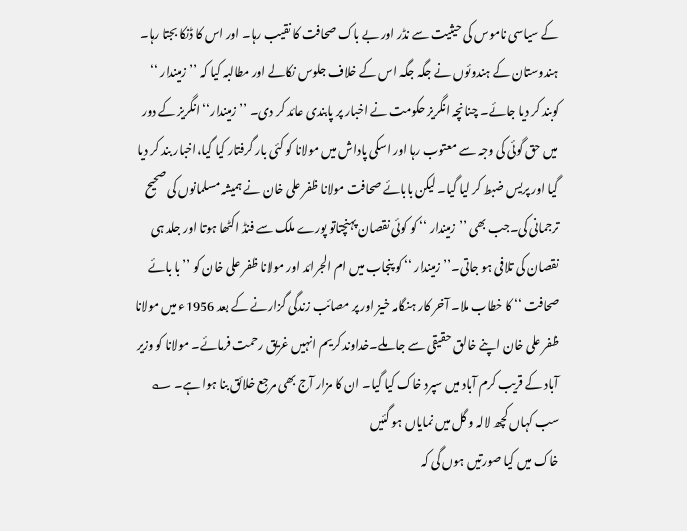کے سیاسی ناموس کی حیثیت سے نڈر اور بے باک صحافت کا نقیب رہا۔ اور اس کا ڈنکا بجتا رہا۔ ہندوستان کے ہندوئوں نے جگہ جگہ اس کے خلاف جلوس نکالے اور مطالبہ کیا کہ ’’زمیندار ‘‘ کوبند کر دیا جائے۔ چنانچہ انگریز حکومت نے اخبار پر پابندی عائد کر دی۔ ’’زمیندار‘‘ انگریز کے دور میں حق گوئی کی وجہ سے معتوب رہا اور اسکی پاداش میں مولانا کو کئی بار گرفتار کیا گیا،اخبار بند کر دیا گیا اور پریس ضبط کر لیا گیا۔ لیکن بابائے صحافت مولانا ظفر علی خان نے ہمیشہ مسلمانوں کی صحیح ترجمانی کی۔جب بھی ’’زمیندار ‘‘ کو کوئی نقصان پہنچتاتو پورے ملک سے فنڈ اکٹھا ہوتا اور جلد ہی نقصان کی تلافی ہو جاتی۔’’زمیندار ‘‘ کو پنجاب میں ام الجرائد اور مولانا ظفر علی خان کو ’’با بائے صحافت ‘‘ کا خطاب ملا۔ آخر کار ہنگامہ خیز اور پر مصائب زندگی گزارنے کے بعد 1956ء میں مولانا ظفر علی خان اپنے خالق حقیقی سے جا ملے۔خداوند کریم انہیں غریق رحمت فرمائے۔ مولانا کو وزیر آباد کے قریب کرم آباد میں سپرد خاک کیا گیا۔ ان کا مزار آج بھی مرجع خلائق بنا ہوا ہے۔ ؎
سب کہاں کچھ لالہ و گل میں نمایاں ہو گئیں
خاک میں کیا صورتیں ہوں گی کہ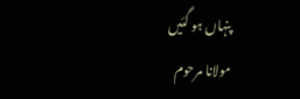پنہاں ہو گئیں
مولانا مرحوم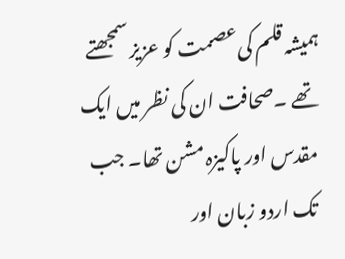ہمیشہ قلم کی عصمت کو عزیز سمجھتے تھے ۔صحافت ان کی نظر میں ایک مقدس اور پاکیزہ مشن تھا۔ جب تک اردو زبان اور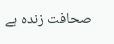صحافت زندہ ہے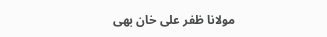مولانا ظفر علی خان بھی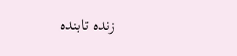زندہ تابندہ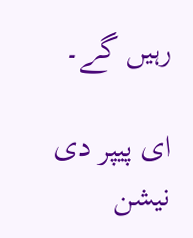رہیں گے۔

ای پیپر دی نیشن